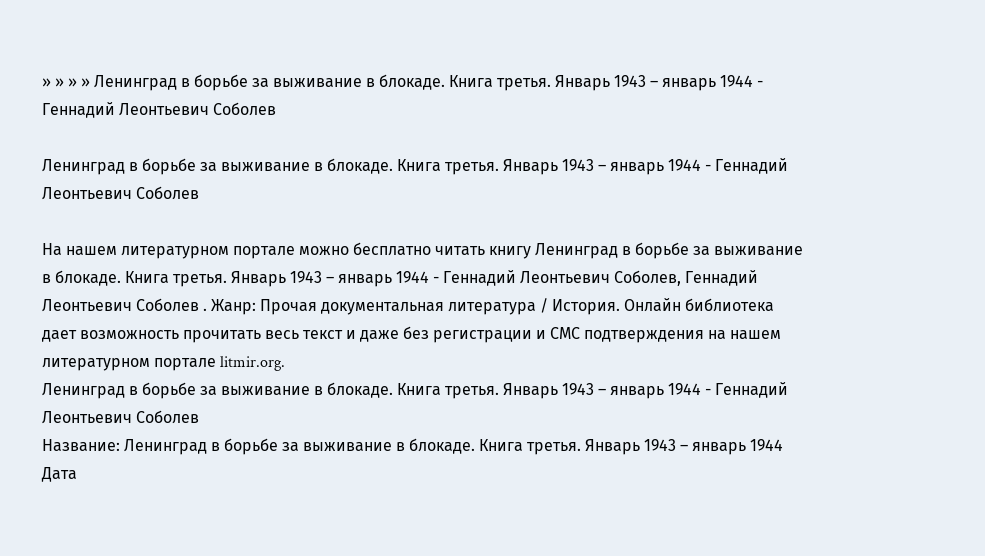» » » » Ленинград в борьбе за выживание в блокаде. Книга третья. Январь 1943 – январь 1944 - Геннадий Леонтьевич Соболев

Ленинград в борьбе за выживание в блокаде. Книга третья. Январь 1943 – январь 1944 - Геннадий Леонтьевич Соболев

На нашем литературном портале можно бесплатно читать книгу Ленинград в борьбе за выживание в блокаде. Книга третья. Январь 1943 – январь 1944 - Геннадий Леонтьевич Соболев, Геннадий Леонтьевич Соболев . Жанр: Прочая документальная литература / История. Онлайн библиотека дает возможность прочитать весь текст и даже без регистрации и СМС подтверждения на нашем литературном портале litmir.org.
Ленинград в борьбе за выживание в блокаде. Книга третья. Январь 1943 – январь 1944 - Геннадий Леонтьевич Соболев
Название: Ленинград в борьбе за выживание в блокаде. Книга третья. Январь 1943 – январь 1944
Дата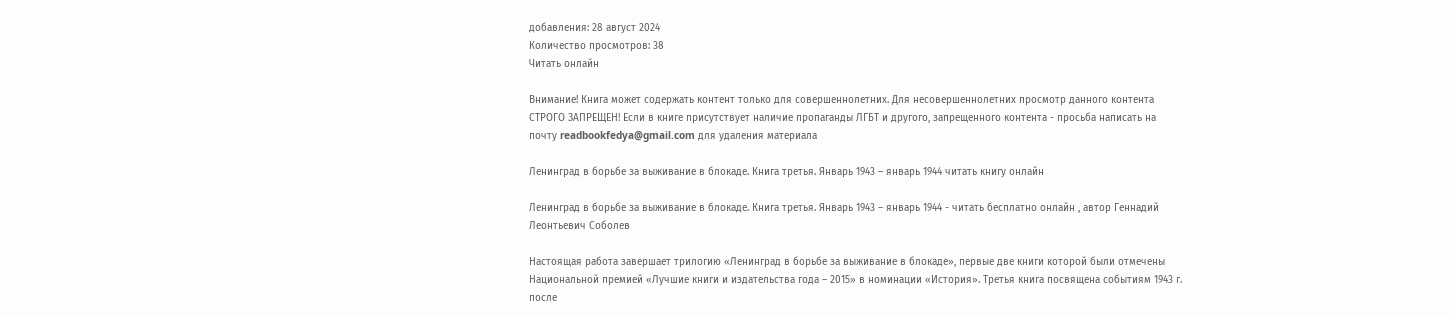добавления: 28 август 2024
Количество просмотров: 38
Читать онлайн

Внимание! Книга может содержать контент только для совершеннолетних. Для несовершеннолетних просмотр данного контента СТРОГО ЗАПРЕЩЕН! Если в книге присутствует наличие пропаганды ЛГБТ и другого, запрещенного контента - просьба написать на почту readbookfedya@gmail.com для удаления материала

Ленинград в борьбе за выживание в блокаде. Книга третья. Январь 1943 – январь 1944 читать книгу онлайн

Ленинград в борьбе за выживание в блокаде. Книга третья. Январь 1943 – январь 1944 - читать бесплатно онлайн , автор Геннадий Леонтьевич Соболев

Настоящая работа завершает трилогию «Ленинград в борьбе за выживание в блокаде», первые две книги которой были отмечены Национальной премией «Лучшие книги и издательства года – 2015» в номинации «История». Третья книга посвящена событиям 1943 г. после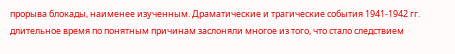прорыва блокады, наименее изученным. Драматические и трагические события 1941-1942 гг. длительное время по понятным причинам заслоняли многое из того, что стало следствием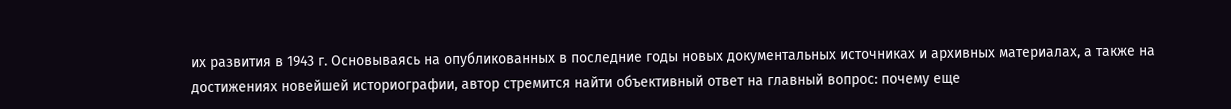их развития в 1943 г. Основываясь на опубликованных в последние годы новых документальных источниках и архивных материалах, а также на достижениях новейшей историографии, автор стремится найти объективный ответ на главный вопрос: почему еще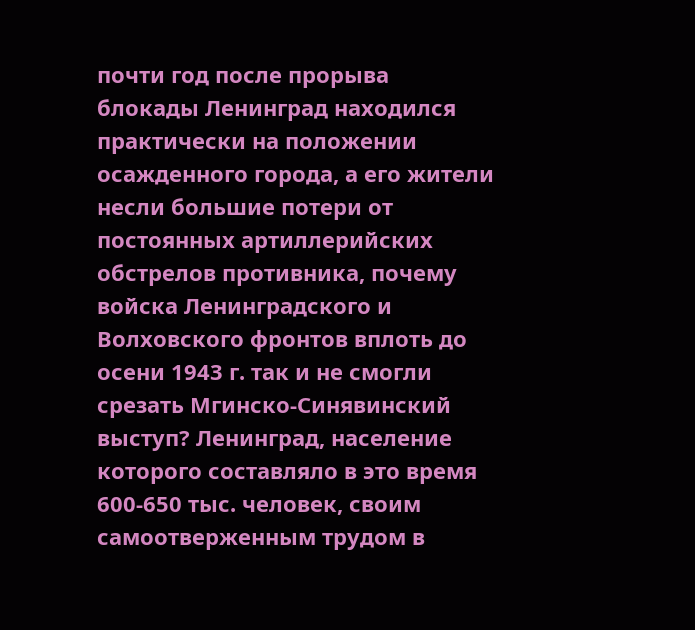почти год после прорыва блокады Ленинград находился практически на положении осажденного города, а его жители несли большие потери от постоянных артиллерийских обстрелов противника, почему войска Ленинградского и Волховского фронтов вплоть до осени 1943 г. так и не смогли срезать Мгинско-Синявинский выступ? Ленинград, население которого составляло в это время 600-650 тыс. человек, своим самоотверженным трудом в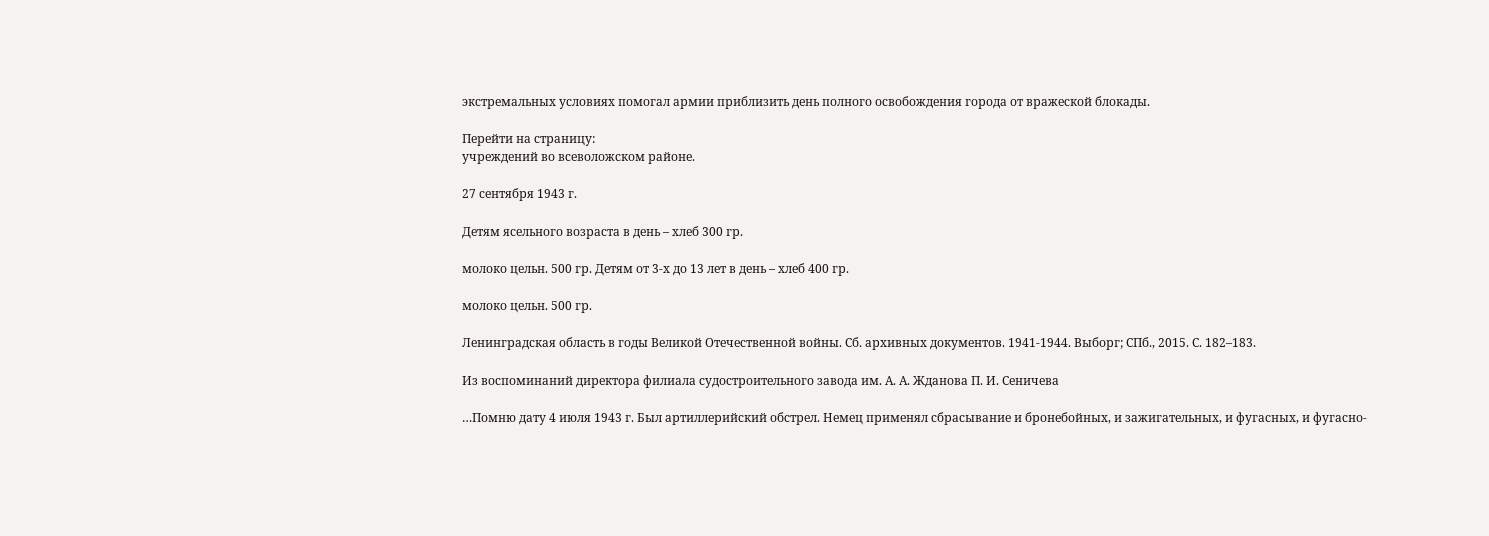экстремальных условиях помогал армии приблизить день полного освобождения города от вражеской блокады.

Перейти на страницу:
учреждений во всеволожском районе.

27 сентября 1943 г.

Детям ясельного возраста в день – хлеб 300 гр.

молоко цельн. 500 гр. Детям от 3-х до 13 лет в день – хлеб 400 гр.

молоко цельн. 500 гр.

Ленинградская область в годы Великой Отечественной войны. Сб. архивных документов. 1941-1944. Выборг; СПб., 2015. С. 182–183.

Из воспоминаний директора филиала судостроительного завода им. А. А. Жданова П. И. Сеничева

…Помню дату 4 июля 1943 г. Был артиллерийский обстрел. Немец применял сбрасывание и бронебойных, и зажигательных, и фугасных, и фугасно-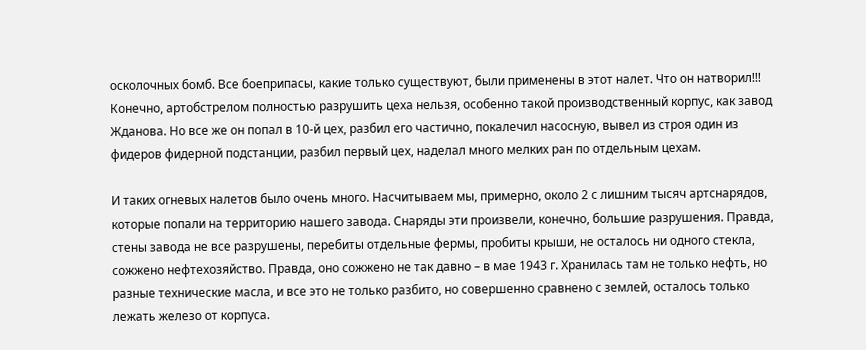осколочных бомб. Все боеприпасы, какие только существуют, были применены в этот налет. Что он натворил!!! Конечно, артобстрелом полностью разрушить цеха нельзя, особенно такой производственный корпус, как завод Жданова. Но все же он попал в 10-й цех, разбил его частично, покалечил насосную, вывел из строя один из фидеров фидерной подстанции, разбил первый цех, наделал много мелких ран по отдельным цехам.

И таких огневых налетов было очень много. Насчитываем мы, примерно, около 2 с лишним тысяч артснарядов, которые попали на территорию нашего завода. Снаряды эти произвели, конечно, большие разрушения. Правда, стены завода не все разрушены, перебиты отдельные фермы, пробиты крыши, не осталось ни одного стекла, сожжено нефтехозяйство. Правда, оно сожжено не так давно – в мае 1943 г. Хранилась там не только нефть, но разные технические масла, и все это не только разбито, но совершенно сравнено с землей, осталось только лежать железо от корпуса.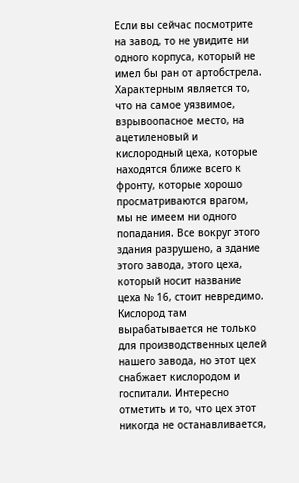Если вы сейчас посмотрите на завод, то не увидите ни одного корпуса, который не имел бы ран от артобстрела. Характерным является то, что на самое уязвимое, взрывоопасное место, на ацетиленовый и кислородный цеха, которые находятся ближе всего к фронту, которые хорошо просматриваются врагом, мы не имеем ни одного попадания. Все вокруг этого здания разрушено, а здание этого завода, этого цеха, который носит название цеха № 16, стоит невредимо. Кислород там вырабатывается не только для производственных целей нашего завода, но этот цех снабжает кислородом и госпитали. Интересно отметить и то, что цех этот никогда не останавливается,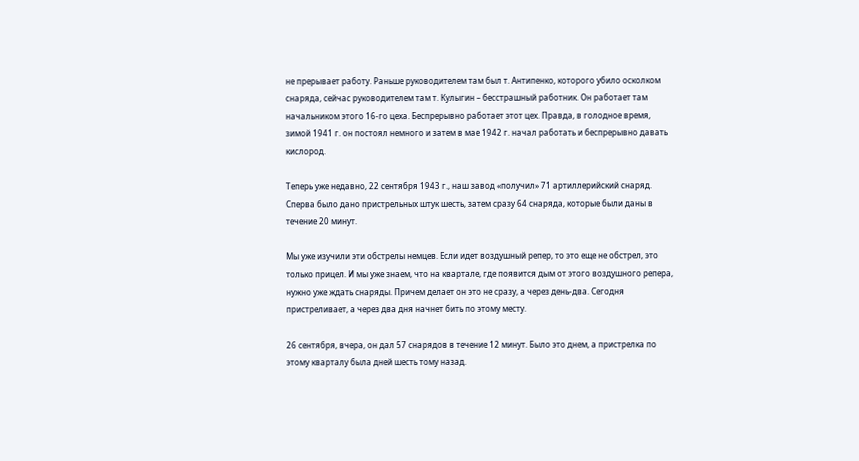не прерывает работу. Раньше руководителем там был т. Антипенко, которого убило осколком снаряда, сейчас руководителем там т. Кулыгин – бесстрашный работник. Он работает там начальником этого 16-го цеха. Беспрерывно работает этот цех. Правда, в голодное время, зимой 1941 г. он постоял немного и затем в мае 1942 г. начал работать и беспрерывно давать кислород.

Теперь уже недавно, 22 сентября 1943 г., наш завод «получил» 71 артиллерийский снаряд. Сперва было дано пристрельных штук шесть, затем сразу 64 снаряда, которые были даны в течение 20 минут.

Мы уже изучили эти обстрелы немцев. Если идет воздушный репер, то это еще не обстрел, это только прицел. И мы уже знаем, что на квартале, где появится дым от этого воздушного репера, нужно уже ждать снаряды. Причем делает он это не сразу, а через день-два. Сегодня пристреливает, а через два дня начнет бить по этому месту.

26 сентября, вчера, он дал 57 снарядов в течение 12 минут. Было это днем, а пристрелка по этому кварталу была дней шесть тому назад.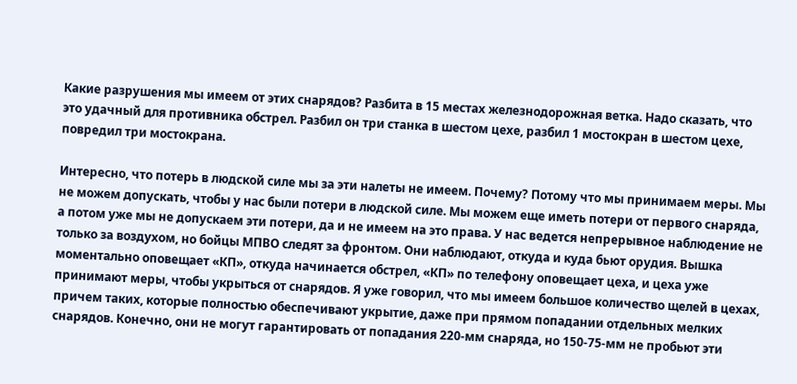Какие разрушения мы имеем от этих снарядов? Разбита в 15 местах железнодорожная ветка. Надо сказать, что это удачный для противника обстрел. Разбил он три станка в шестом цехе, разбил 1 мостокран в шестом цехе, повредил три мостокрана.

Интересно, что потерь в людской силе мы за эти налеты не имеем. Почему? Потому что мы принимаем меры. Мы не можем допускать, чтобы у нас были потери в людской силе. Мы можем еще иметь потери от первого снаряда, а потом уже мы не допускаем эти потери, да и не имеем на это права. У нас ведется непрерывное наблюдение не только за воздухом, но бойцы МПВО следят за фронтом. Они наблюдают, откуда и куда бьют орудия. Вышка моментально оповещает «КП», откуда начинается обстрел, «КП» по телефону оповещает цеха, и цеха уже принимают меры, чтобы укрыться от снарядов. Я уже говорил, что мы имеем большое количество щелей в цехах, причем таких, которые полностью обеспечивают укрытие, даже при прямом попадании отдельных мелких снарядов. Конечно, они не могут гарантировать от попадания 220-мм снаряда, но 150-75-мм не пробьют эти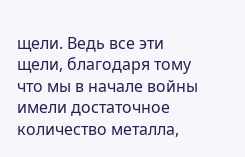щели. Ведь все эти щели, благодаря тому что мы в начале войны имели достаточное количество металла,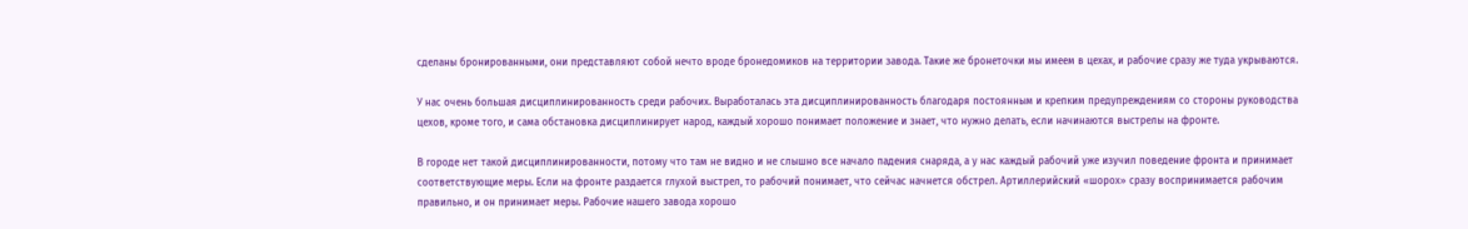сделаны бронированными, они представляют собой нечто вроде бронедомиков на территории завода. Такие же бронеточки мы имеем в цехах, и рабочие сразу же туда укрываются.

У нас очень большая дисциплинированность среди рабочих. Выработалась эта дисциплинированность благодаря постоянным и крепким предупреждениям со стороны руководства цехов, кроме того, и сама обстановка дисциплинирует народ, каждый хорошо понимает положение и знает, что нужно делать, если начинаются выстрелы на фронте.

В городе нет такой дисциплинированности, потому что там не видно и не слышно все начало падения снаряда, а у нас каждый рабочий уже изучил поведение фронта и принимает соответствующие меры. Если на фронте раздается глухой выстрел, то рабочий понимает, что сейчас начнется обстрел. Артиллерийский «шорох» сразу воспринимается рабочим правильно, и он принимает меры. Рабочие нашего завода хорошо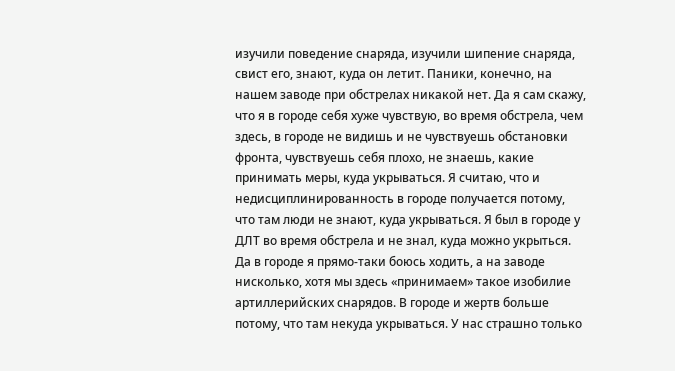изучили поведение снаряда, изучили шипение снаряда, свист его, знают, куда он летит. Паники, конечно, на нашем заводе при обстрелах никакой нет. Да я сам скажу, что я в городе себя хуже чувствую, во время обстрела, чем здесь, в городе не видишь и не чувствуешь обстановки фронта, чувствуешь себя плохо, не знаешь, какие принимать меры, куда укрываться. Я считаю, что и недисциплинированность в городе получается потому, что там люди не знают, куда укрываться. Я был в городе у ДЛТ во время обстрела и не знал, куда можно укрыться. Да в городе я прямо-таки боюсь ходить, а на заводе нисколько, хотя мы здесь «принимаем» такое изобилие артиллерийских снарядов. В городе и жертв больше потому, что там некуда укрываться. У нас страшно только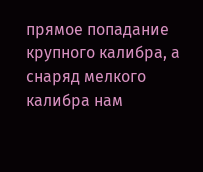прямое попадание крупного калибра, а снаряд мелкого калибра нам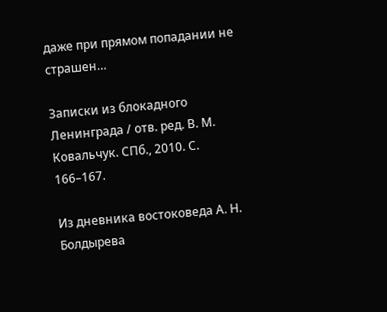даже при прямом попадании не страшен…

Записки из блокадного Ленинграда / отв. ред. В. М. Ковальчук. СПб., 2010. С. 166–167.

Из дневника востоковеда А. Н. Болдырева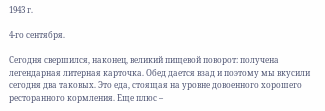1943 г.

4-го сентября.

Сегодня свершился, наконец, великий пищевой поворот: получена легендарная литерная карточка. Обед дается взад и поэтому мы вкусили сегодня два таковых. Это еда, стоящая на уровне довоенного хорошего ресторанного кормления. Еще плюс –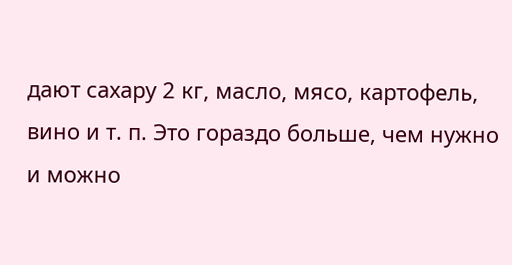дают сахару 2 кг, масло, мясо, картофель, вино и т. п. Это гораздо больше, чем нужно и можно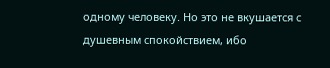одному человеку. Но это не вкушается с душевным спокойствием, ибо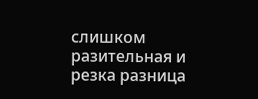слишком разительная и резка разница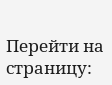Перейти на страницу: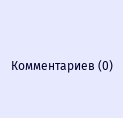Комментариев (0)